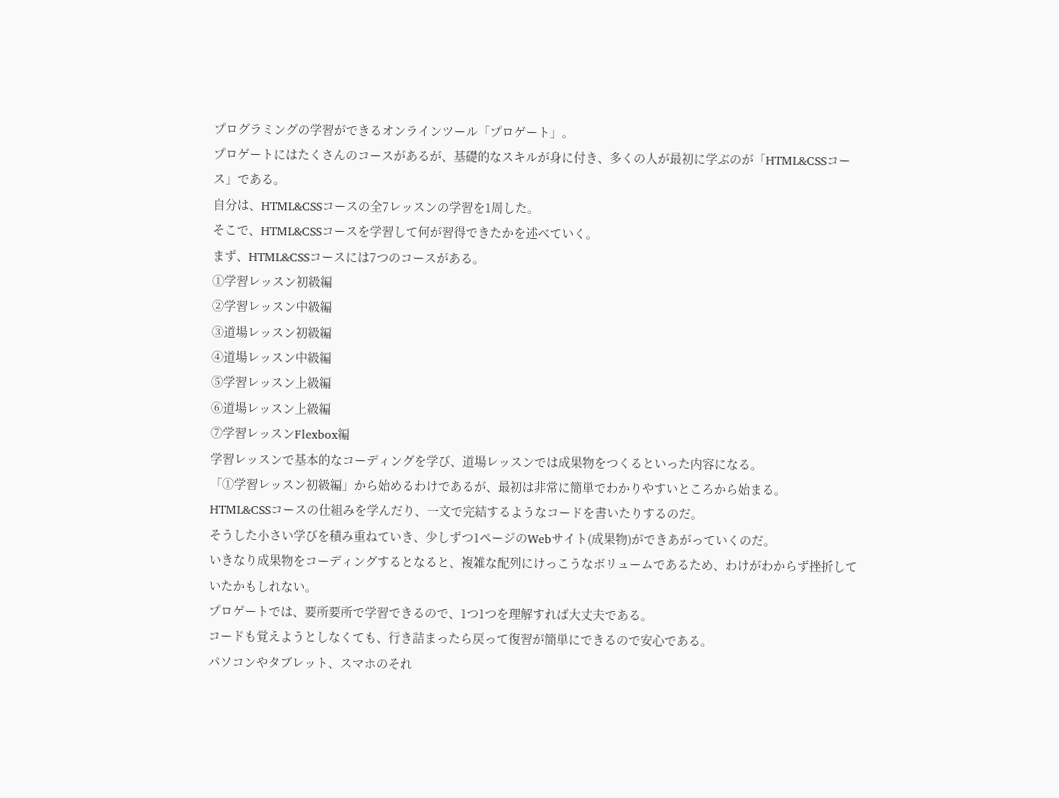プログラミングの学習ができるオンラインツール「プロゲート」。
プロゲートにはたくさんのコースがあるが、基礎的なスキルが身に付き、多くの人が最初に学ぶのが「HTML&CSSコース」である。
自分は、HTML&CSSコースの全7レッスンの学習を1周した。
そこで、HTML&CSSコースを学習して何が習得できたかを述べていく。
まず、HTML&CSSコースには7つのコースがある。
①学習レッスン初級編
②学習レッスン中級編
③道場レッスン初級編
④道場レッスン中級編
⑤学習レッスン上級編
⑥道場レッスン上級編
⑦学習レッスンFlexbox編
学習レッスンで基本的なコーディングを学び、道場レッスンでは成果物をつくるといった内容になる。
「①学習レッスン初級編」から始めるわけであるが、最初は非常に簡単でわかりやすいところから始まる。
HTML&CSSコースの仕組みを学んだり、一文で完結するようなコードを書いたりするのだ。
そうした小さい学びを積み重ねていき、少しずつ1ページのWebサイト(成果物)ができあがっていくのだ。
いきなり成果物をコーディングするとなると、複雑な配列にけっこうなボリュームであるため、わけがわからず挫折していたかもしれない。
プロゲートでは、要所要所で学習できるので、1つ1つを理解すれば大丈夫である。
コードも覚えようとしなくても、行き詰まったら戻って復習が簡単にできるので安心である。
パソコンやタブレット、スマホのそれ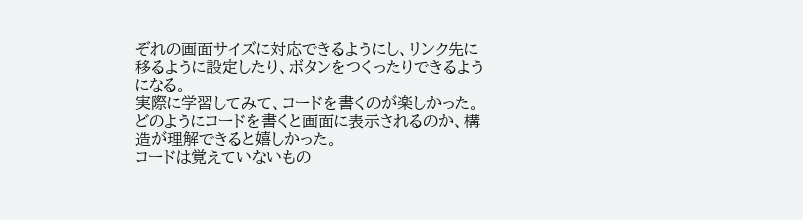ぞれの画面サイズに対応できるようにし、リンク先に移るように設定したり、ボタンをつくったりできるようになる。
実際に学習してみて、コードを書くのが楽しかった。
どのようにコードを書くと画面に表示されるのか、構造が理解できると嬉しかった。
コードは覚えていないもの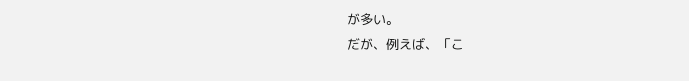が多い。
だが、例えば、「こ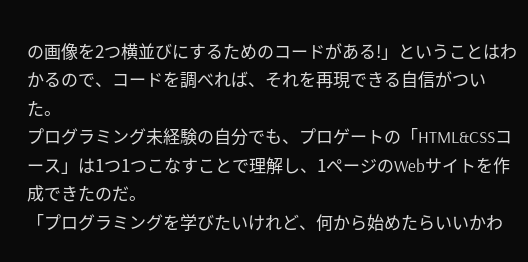の画像を2つ横並びにするためのコードがある!」ということはわかるので、コードを調べれば、それを再現できる自信がついた。
プログラミング未経験の自分でも、プロゲートの「HTML&CSSコース」は1つ1つこなすことで理解し、1ページのWebサイトを作成できたのだ。
「プログラミングを学びたいけれど、何から始めたらいいかわ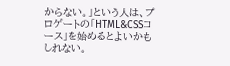からない。」という人は、プロゲートの「HTML&CSSコース」を始めるとよいかもしれない。